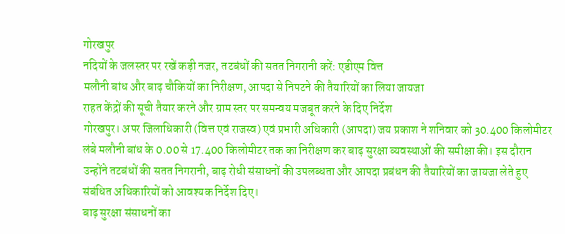गोरखपुर
नदियों के जलस्तर पर रखें कड़ी नजर, तटबंधों की सतत निगरानी करें: एडीएम वित्त
मलौनी बांध और बाढ़ चौकियों का निरीक्षण, आपदा से निपटने की तैयारियों का लिया जायजा
राहत केंद्रों की सूची तैयार करने और ग्राम स्तर पर समन्वय मजबूत करने के दिए निर्देश
गोरखपुर। अपर जिलाधिकारी (वित्त एवं राजस्व) एवं प्रभारी अधिकारी (आपदा) जय प्रकाश ने शनिवार को 30.400 किलोमीटर लंबे मलौनी बांध के 0.00 से 17.400 किलोमीटर तक का निरीक्षण कर बाढ़ सुरक्षा व्यवस्थाओं की समीक्षा की। इस दौरान उन्होंने तटबंधों की सतत निगरानी, बाढ़ रोधी संसाधनों की उपलब्धता और आपदा प्रबंधन की तैयारियों का जायजा लेते हुए संबंधित अधिकारियों को आवश्यक निर्देश दिए।
बाढ़ सुरक्षा संसाधनों का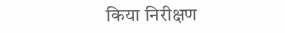किया निरीक्षण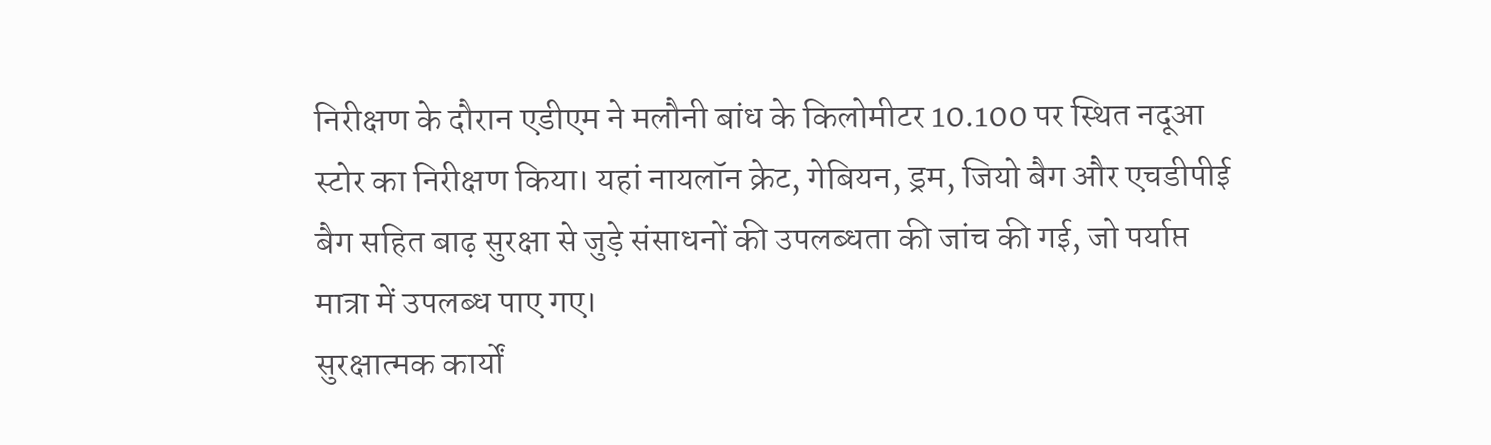निरीक्षण के दौरान एडीएम ने मलौनी बांध के किलोमीटर 10.100 पर स्थित नदूआ स्टोर का निरीक्षण किया। यहां नायलॉन क्रेट, गेबियन, ड्रम, जियो बैग और एचडीपीई बैग सहित बाढ़ सुरक्षा से जुड़े संसाधनों की उपलब्धता की जांच की गई, जो पर्याप्त मात्रा में उपलब्ध पाए गए।
सुरक्षात्मक कार्यों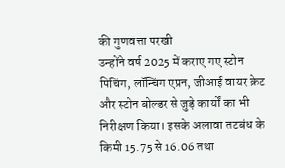की गुणवत्ता परखी
उन्होंने वर्ष 2025 में कराए गए स्टोन पिचिंग, लॉन्चिंग एप्रन, जीआई वायर क्रेट और स्टोन बोल्डर से जुड़े कार्यों का भी निरीक्षण किया। इसके अलावा तटबंध के किमी 15.75 से 16.06 तथा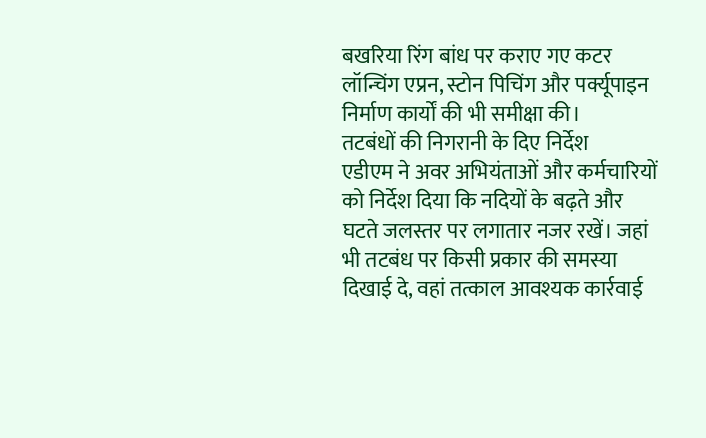बखरिया रिंग बांध पर कराए गए कटर लॉन्चिंग एप्रन, स्टोन पिचिंग और पर्क्यूपाइन निर्माण कार्यों की भी समीक्षा की।
तटबंधों की निगरानी के दिए निर्देश
एडीएम ने अवर अभियंताओं और कर्मचारियों को निर्देश दिया कि नदियों के बढ़ते और घटते जलस्तर पर लगातार नजर रखें। जहां भी तटबंध पर किसी प्रकार की समस्या दिखाई दे, वहां तत्काल आवश्यक कार्रवाई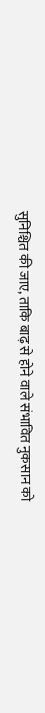सुनिश्चित की जाए, ताकि बाढ़ से होने वाले संभावित नुकसान को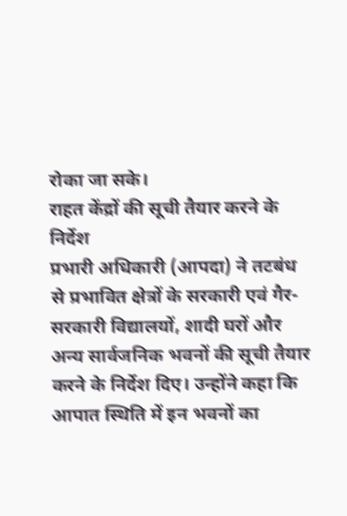रोका जा सके।
राहत केंद्रों की सूची तैयार करने के निर्देश
प्रभारी अधिकारी (आपदा) ने तटबंध से प्रभावित क्षेत्रों के सरकारी एवं गैर-सरकारी विद्यालयों, शादी घरों और अन्य सार्वजनिक भवनों की सूची तैयार करने के निर्देश दिए। उन्होंने कहा कि आपात स्थिति में इन भवनों का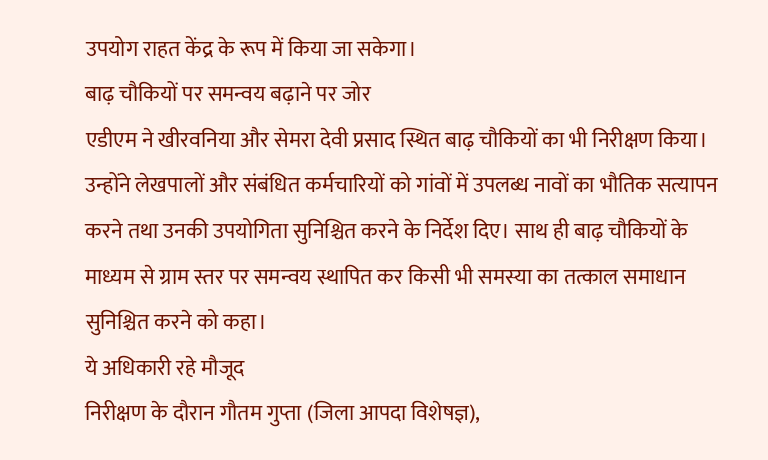उपयोग राहत केंद्र के रूप में किया जा सकेगा।
बाढ़ चौकियों पर समन्वय बढ़ाने पर जोर
एडीएम ने खीरवनिया और सेमरा देवी प्रसाद स्थित बाढ़ चौकियों का भी निरीक्षण किया। उन्होंने लेखपालों और संबंधित कर्मचारियों को गांवों में उपलब्ध नावों का भौतिक सत्यापन करने तथा उनकी उपयोगिता सुनिश्चित करने के निर्देश दिए। साथ ही बाढ़ चौकियों के माध्यम से ग्राम स्तर पर समन्वय स्थापित कर किसी भी समस्या का तत्काल समाधान सुनिश्चित करने को कहा।
ये अधिकारी रहे मौजूद
निरीक्षण के दौरान गौतम गुप्ता (जिला आपदा विशेषज्ञ),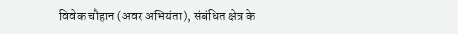विवेक चौहान (अवर अभियंता), संबंधित क्षेत्र के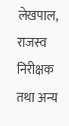लेखपाल, राजस्व निरीक्षक तथा अन्य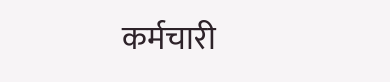कर्मचारी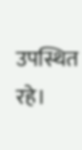उपस्थित रहे।